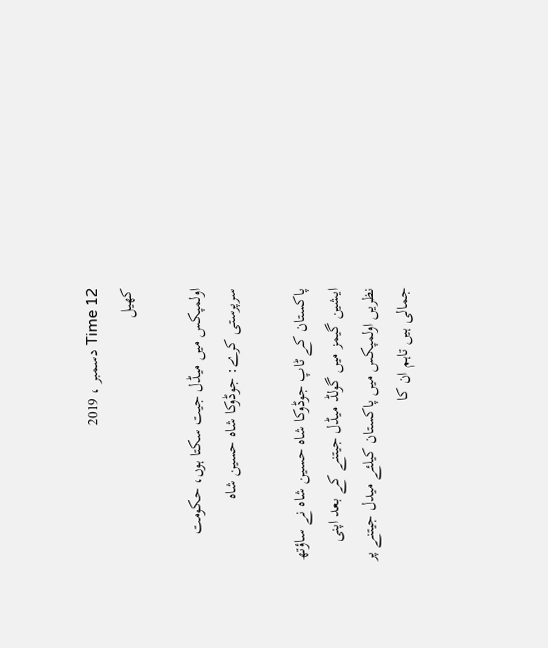Time 12 دسمبر ، 2019
کھیل

اولمپکس میں میڈل جیت سکتا ہوں، حکومت سرپرستی کرے: جوڈوکا شاہ حسین شاہ

پاکستان کے ٹاپ جوڈوکا شاہ حسین شاہ نے ساؤتھ ایشین گیمز میں گولڈ میڈل جیتنے کے بعد اپنی نظریں اولمپکس میں پاکستان کیلئے میدل جیتنے پر جمالی ہیں تاہم ان کا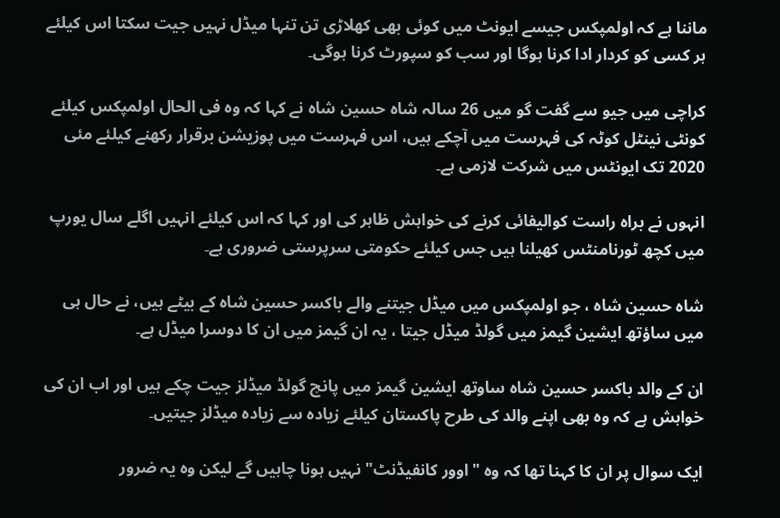ماننا ہے کہ اولمپکس جیسے ایونٹ میں کوئی بھی کھلاڑی تن تنہا میڈل نہیں جیت سکتا اس کیلئے ہر کسی کو کردار ادا کرنا ہوگا اور سب کو سپورٹ کرنا ہوگی۔

کراچی میں جیو سے گفت گو میں 26 سالہ شاہ حسین شاہ نے کہا کہ وہ فی الحال اولمپکس کیلئے کونٹی نینٹل کوٹہ کی فہرست میں آچکے ہیں، اس فہرست میں پوزیشن برقرار رکھنے کیلئے مئی 2020 تک ایونٹس میں شرکت لازمی ہے۔

انہوں نے براہ راست کوالیفائی کرنے کی خواہش ظاہر کی اور کہا کہ اس کیلئے انہیں اگلے سال یورپ میں کچھ ٹورنامنٹس کھیلنا ہیں جس کیلئے حکومتی سرپرستی ضروری ہے۔

شاہ حسین شاہ ، جو اولمپکس میں میڈل جیتنے والے باکسر حسین شاہ کے بیٹے ہیں، نے حال ہی میں ساؤتھ ایشین گیمز میں گولڈ میڈل جیتا ، یہ ان گیمز میں ان کا دوسرا میڈل ہے۔

ان کے والد باکسر حسین شاہ ساوتھ ایشین گیمز میں پانچ گولڈ میڈلز جیت چکے ہیں اور اب ان کی خواہش ہے کہ وہ بھی اپنے والد کی طرح پاکستان کیلئے زیادہ سے زیادہ میڈلز جیتیں۔

ایک سوال پر ان کا کہنا تھا کہ وہ "اوور کانفیڈنٹ" نہیں ہونا چاہیں گے لیکن وہ یہ ضرور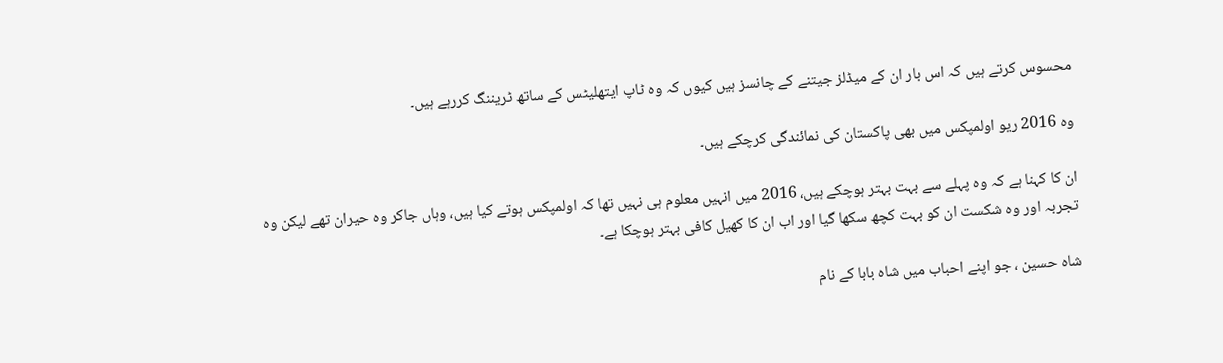محسوس کرتے ہیں کہ اس بار ان کے میڈلز جیتنے کے چانسز ہیں کیوں کہ وہ ٹاپ ایتھلیٹس کے ساتھ ٹریننگ کررہے ہیں۔

وہ 2016 ریو اولمپکس میں بھی پاکستان کی نمائندگی کرچکے ہیں۔

ان کا کہنا ہے کہ وہ پہلے سے بہت بہتر ہوچکے ہیں، 2016 میں انہیں معلوم ہی نہیں تھا کہ اولمپکس ہوتے کیا ہیں، وہاں جاکر وہ حیران تھے لیکن وہ تجربہ اور وہ شکست ان کو بہت کچھ سکھا گیا اور اب ان کا کھیل کافی بہتر ہوچکا ہے۔

شاہ حسین ، جو اپنے احباب میں شاہ بابا کے نام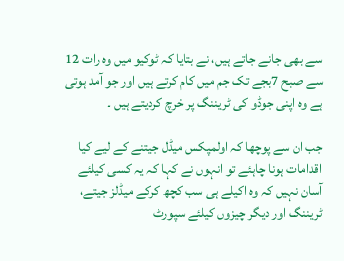سے بھی جانے جاتے ہیں، نے بتایا کہ ٹوکیو میں وہ رات 12 سے صبح 7بجے تک جم میں کام کرتے ہیں اور جو آمد ہوتی ہے وہ اپنی جوڈو کی ٹریننگ پر خرچ کردیتے ہیں ۔

جب ان سے پوچھا کہ اولمپکس میڈل جیتنے کے لیے کیا اقدامات ہونا چاہئے تو انہوں نے کہا کہ یہ کسی کیلئے آسان نہیں کہ وہ اکیلے ہی سب کچھ کرکے میڈلز جیتے، ٹریننگ اور دیگر چیزوں کیلئے سپورٹ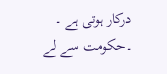درکار ہوتی ہے ۔ ۔حکومت سے لے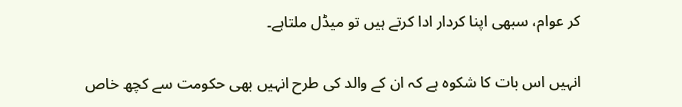کر عوام، سبھی اپنا کردار ادا کرتے ہیں تو میڈل ملتاہے۔

انہیں اس بات کا شکوہ ہے کہ ان کے والد کی طرح انہیں بھی حکومت سے کچھ خاص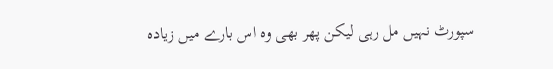سپورٹ نہیں مل رہی لیکن پھر بھی وہ اس بارے میں زیادہ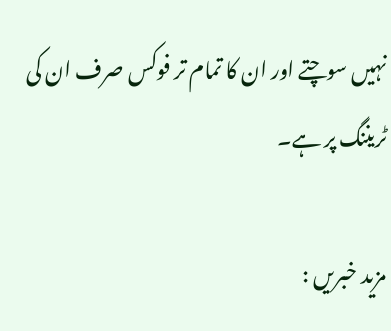نہیں سوچتے اور ان کا تمام تر فوکس صرف ان کی ٹریننگ پر ہے۔

مزید خبریں :